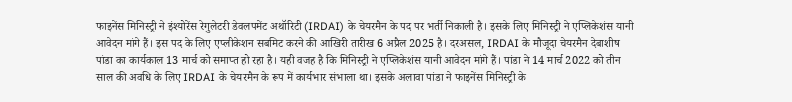फाइनेंस मिनिस्ट्री ने इंश्योरेंस रेगुलेटरी डेवलपमेंट अथॉरिटी (IRDAI) के चेयरमैन के पद पर भर्ती निकाली है। इसके लिए मिनिस्ट्री ने एप्लिकेशंस यानी आवेदन मांगे हैं। इस पद के लिए एप्लीकेशन सबमिट करने की आखिरी तारीख 6 अप्रैल 2025 है। दरअसल, IRDAI के मौजूदा चेयरमैन देबाशीष पांडा का कार्यकाल 13 मार्च को समाप्त हो रहा है। यही वजह है कि मिनिस्ट्री ने एप्लिकेशंस यानी आवेदन मांगे हैं। पांडा ने 14 मार्च 2022 को तीन साल की अवधि के लिए IRDAI के चेयरमैन के रूप में कार्यभार संभाला था। इसके अलावा पांडा ने फाइनेंस मिनिस्ट्री के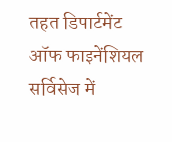तहत डिपार्टमेंट ऑफ फाइनेंशियल सर्विसेज में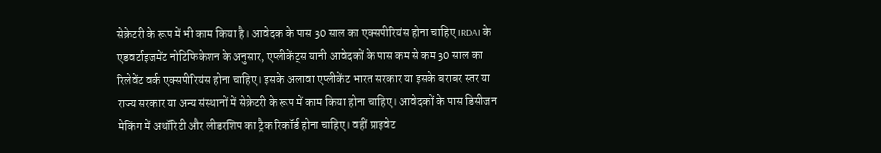सेक्रेटरी के रूप में भी काम किया है। आवेदक के पास 30 साल का एक्सपीरियंस होना चाहिए IRDAI के एडवर्टाइजमेंट नोटिफिकेशन के अनुसार, एप्लीकेंट्स यानी आवेदकों के पास कम से कम 30 साल का रिलेवेंट वर्क एक्सपीरियंस होना चाहिए। इसके अलावा एप्लीकेंट भारत सरकार या इसके बराबर स्तर या राज्य सरकार या अन्य संस्थानों में सेक्रेटरी के रूप में काम किया होना चाहिए। आवेदकों के पास डिसीजन मेकिंग में अथॉरिटी और लीडरशिप का ट्रैक रिकॉर्ड होना चाहिए। वहीं प्राइवेट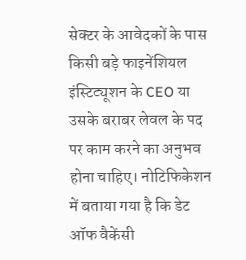सेक्टर के आवेदकों के पास किसी बड़े फाइनेंशियल इंस्टिट्यूशन के CEO या उसके बराबर लेवल के पद पर काम करने का अनुभव होना चाहिए। नोटिफिकेशन में बताया गया है कि डेट ऑफ वैकेंसी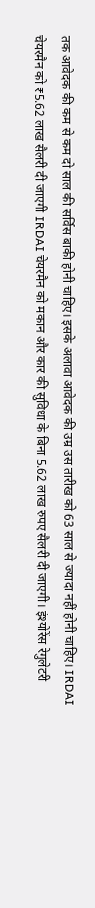तक आवेदक की कम से कम दो साल की सर्विस बाकी होनी चाहिए। इसके अलावा आवेदक की उम्र उस तारीख को 63 साल से ज्यादा नहीं होनी चाहिए। IRDAI चेयरमैन को ₹5.62 लाख सैलरी दी जाएगी IRDAI चेयरमैन को मकान और कार की सुविधा के बिना 5.62 लाख रुपए सैलरी दी जाएगी। इंश्योरेंस रेगुलेटरी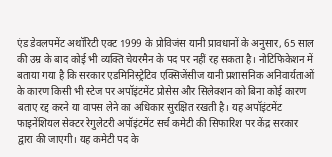एंड डेवलपमेंट अथॉरिटी एक्ट 1999 के प्रोविजंस यानी प्रावधानों के अनुसार, 65 साल की उम्र के बाद कोई भी व्यक्ति चेयरमैन के पद पर नहीं रह सकता है। नोटिफिकेशन में बताया गया है कि सरकार एडमिनिस्ट्रेटिव एक्सिजेंसीज यानी प्रशासनिक अनिवार्यताओं के कारण किसी भी स्टेज पर अपॉइंटमेंट प्रोसेस और सिलेक्शन को बिना कोई कारण बताए रद्द करने या वापस लेने का अधिकार सुरक्षित रखती है। यह अपॉइंटमेंट फाइनेंशियल सेक्टर रेगुलेटरी अपॉइंटमेंट सर्च कमेटी की सिफारिश पर केंद्र सरकार द्वारा की जाएगी। यह कमेटी पद के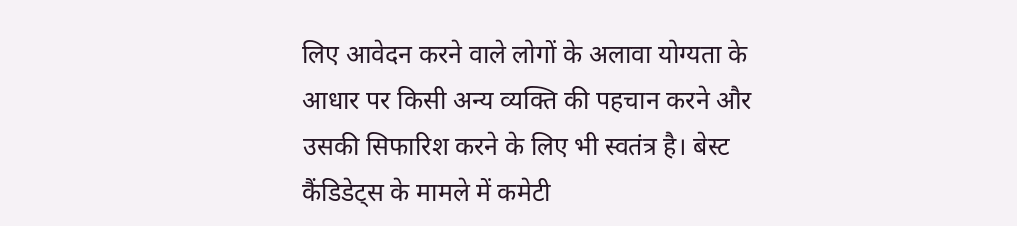लिए आवेदन करने वाले लोगों के अलावा योग्यता के आधार पर किसी अन्य व्यक्ति की पहचान करने और उसकी सिफारिश करने के लिए भी स्वतंत्र है। बेस्ट कैंडिडेट्स के मामले में कमेटी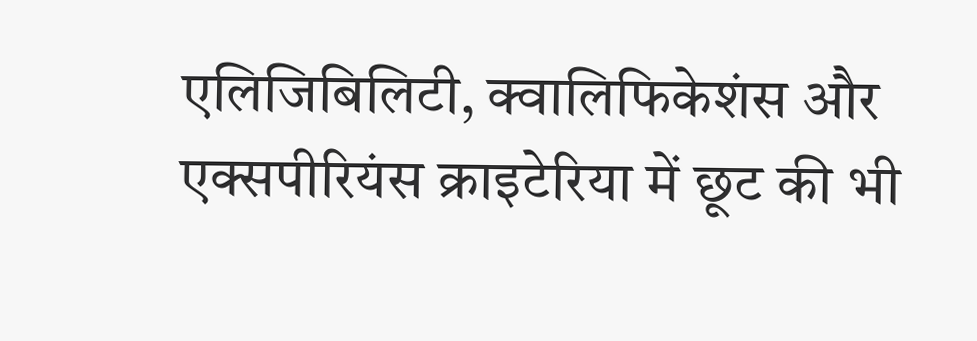एलिजिबिलिटी, क्वालिफिकेशंस और एक्सपीरियंस क्राइटेरिया में छूट की भी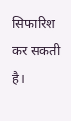सिफारिश कर सकती है।